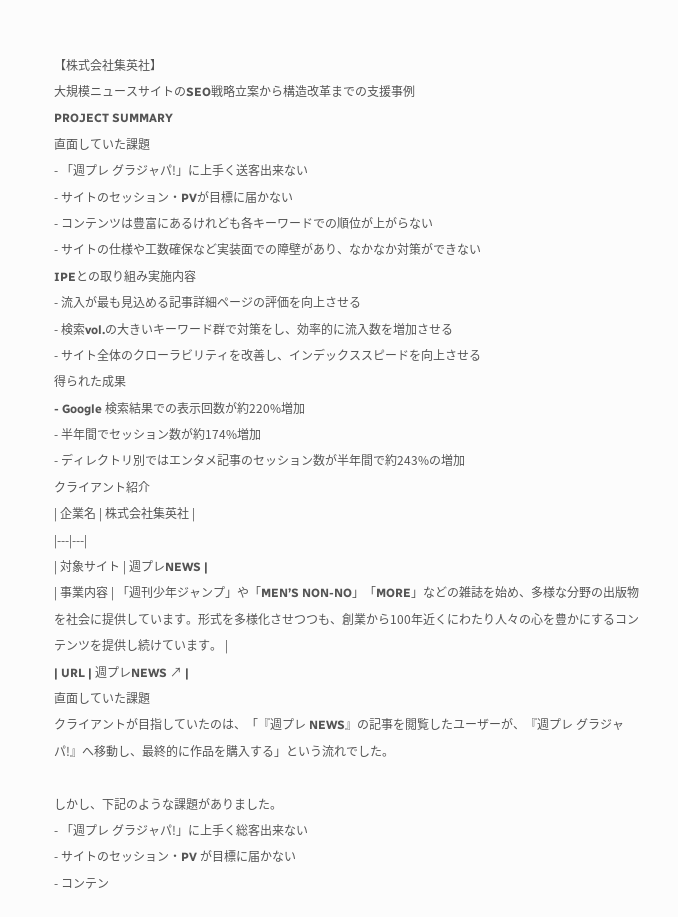【株式会社集英社】
大規模ニュースサイトのSEO戦略立案から構造改革までの支援事例
PROJECT SUMMARY
直面していた課題
- 「週プレ グラジャパ!」に上手く送客出来ない
- サイトのセッション・PVが目標に届かない
- コンテンツは豊富にあるけれども各キーワードでの順位が上がらない
- サイトの仕様や工数確保など実装面での障壁があり、なかなか対策ができない
IPEとの取り組み実施内容
- 流入が最も見込める記事詳細ページの評価を向上させる
- 検索vol.の大きいキーワード群で対策をし、効率的に流入数を増加させる
- サイト全体のクローラビリティを改善し、インデックススピードを向上させる
得られた成果
- Google 検索結果での表示回数が約220%増加
- 半年間でセッション数が約174%増加
- ディレクトリ別ではエンタメ記事のセッション数が半年間で約243%の増加
クライアント紹介
| 企業名 | 株式会社集英社 |
|---|---|
| 対象サイト | 週プレNEWS |
| 事業内容 | 「週刊少年ジャンプ」や「MEN’S NON-NO」「MORE」などの雑誌を始め、多様な分野の出版物を社会に提供しています。形式を多様化させつつも、創業から100年近くにわたり人々の心を豊かにするコンテンツを提供し続けています。 |
| URL | 週プレNEWS ↗ |
直面していた課題
クライアントが目指していたのは、「『週プレ NEWS』の記事を閲覧したユーザーが、『週プレ グラジャパ!』へ移動し、最終的に作品を購入する」という流れでした。

しかし、下記のような課題がありました。
- 「週プレ グラジャパ!」に上手く総客出来ない
- サイトのセッション・PV が目標に届かない
- コンテン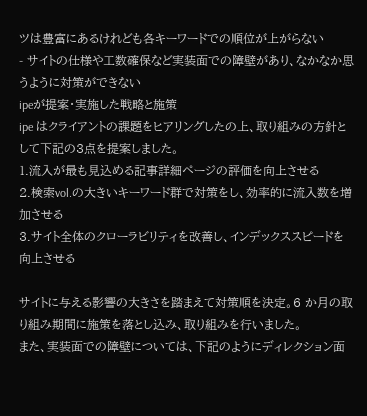ツは豊富にあるけれども各キーワードでの順位が上がらない
- サイトの仕様や工数確保など実装面での障壁があり、なかなか思うように対策ができない
ipeが提案・実施した戦略と施策
ipe はクライアントの課題をヒアリングしたの上、取り組みの方針として下記の3点を提案しました。
1.流入が最も見込める記事詳細ページの評価を向上させる
2.検索vol.の大きいキーワード群で対策をし、効率的に流入数を増加させる
3.サイト全体のクローラビリティを改善し、インデックススピードを向上させる

サイトに与える影響の大きさを踏まえて対策順を決定。6 か月の取り組み期間に施策を落とし込み、取り組みを行いました。
また、実装面での障壁については、下記のようにディレクション面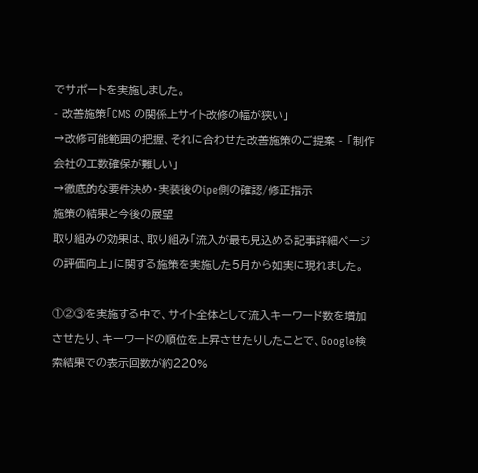でサポートを実施しました。
- 改善施策「CMS の関係上サイト改修の幅が狭い」
→改修可能範囲の把握、それに合わせた改善施策のご提案 - 「制作会社の工数確保が難しい」
→徹底的な要件決め・実装後のipe側の確認/修正指示
施策の結果と今後の展望
取り組みの効果は、取り組み「流入が最も見込める記事詳細ページの評価向上」に関する施策を実施した5月から如実に現れました。

①②③を実施する中で、サイト全体として流入キーワード数を増加させたり、キーワードの順位を上昇させたりしたことで、Google検索結果での表示回数が約220%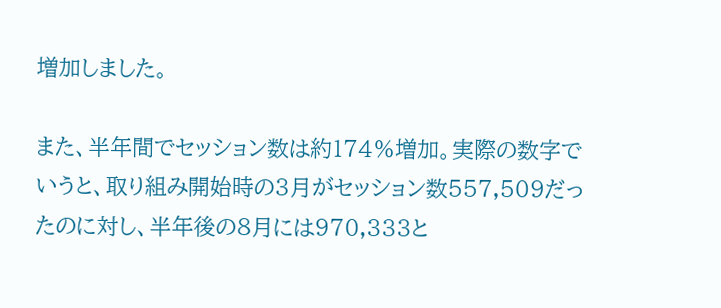増加しました。

また、半年間でセッション数は約174%増加。実際の数字でいうと、取り組み開始時の3月がセッション数557,509だったのに対し、半年後の8月には970,333と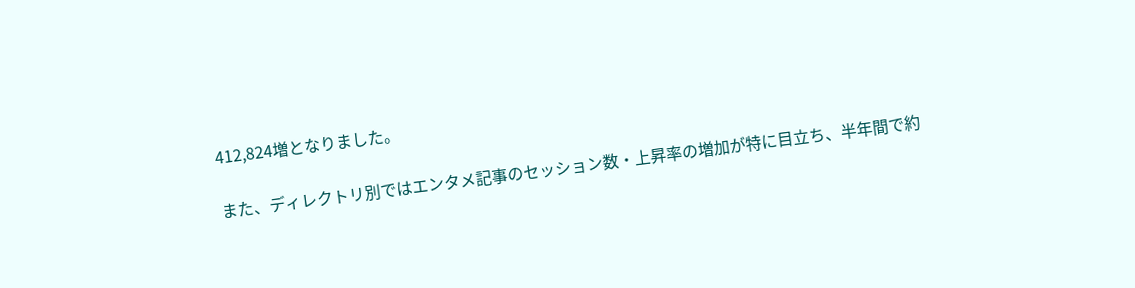412,824増となりました。

また、ディレクトリ別ではエンタメ記事のセッション数・上昇率の増加が特に目立ち、半年間で約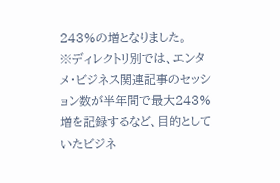243%の増となりました。
※ディレクトリ別では、エンタメ・ビジネス関連記事のセッション数が半年間で最大243%増を記録するなど、目的としていたビジネ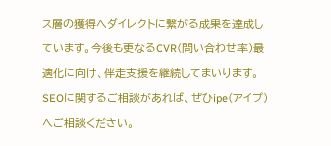ス層の獲得へダイレクトに繋がる成果を達成しています。今後も更なるCVR(問い合わせ率)最適化に向け、伴走支援を継続してまいります。
SEOに関するご相談があれば、ぜひipe(アイプ)へご相談ください。